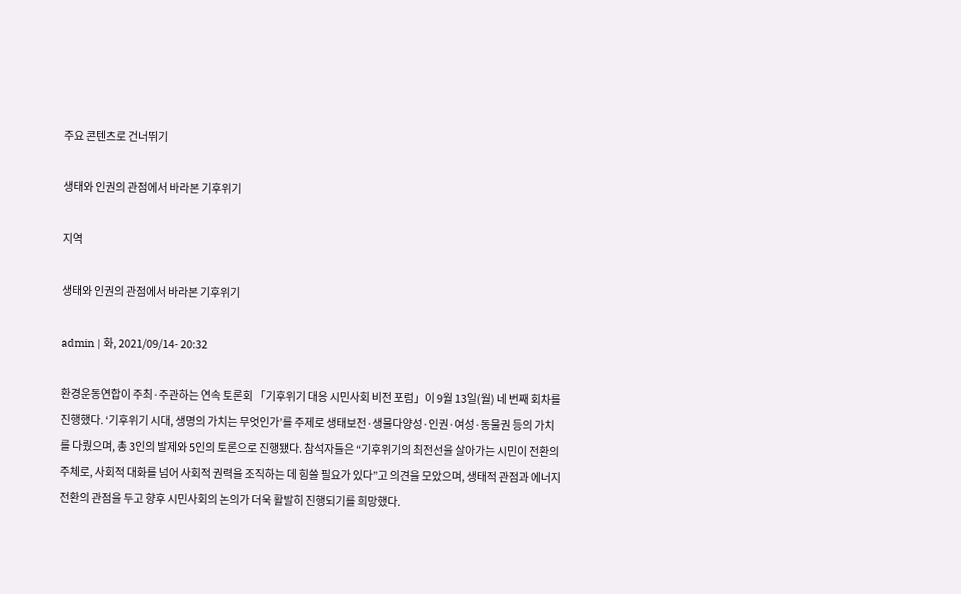주요 콘텐츠로 건너뛰기

생태와 인권의 관점에서 바라본 기후위기

지역

생태와 인권의 관점에서 바라본 기후위기

admin | 화, 2021/09/14- 20:32

환경운동연합이 주최·주관하는 연속 토론회 「기후위기 대응 시민사회 비전 포럼」이 9월 13일(월) 네 번째 회차를 진행했다. ‘기후위기 시대, 생명의 가치는 무엇인가’를 주제로 생태보전·생물다양성·인권·여성·동물권 등의 가치를 다뤘으며, 총 3인의 발제와 5인의 토론으로 진행됐다. 참석자들은 “기후위기의 최전선을 살아가는 시민이 전환의 주체로, 사회적 대화를 넘어 사회적 권력을 조직하는 데 힘쓸 필요가 있다”고 의견을 모았으며, 생태적 관점과 에너지 전환의 관점을 두고 향후 시민사회의 논의가 더욱 활발히 진행되기를 희망했다.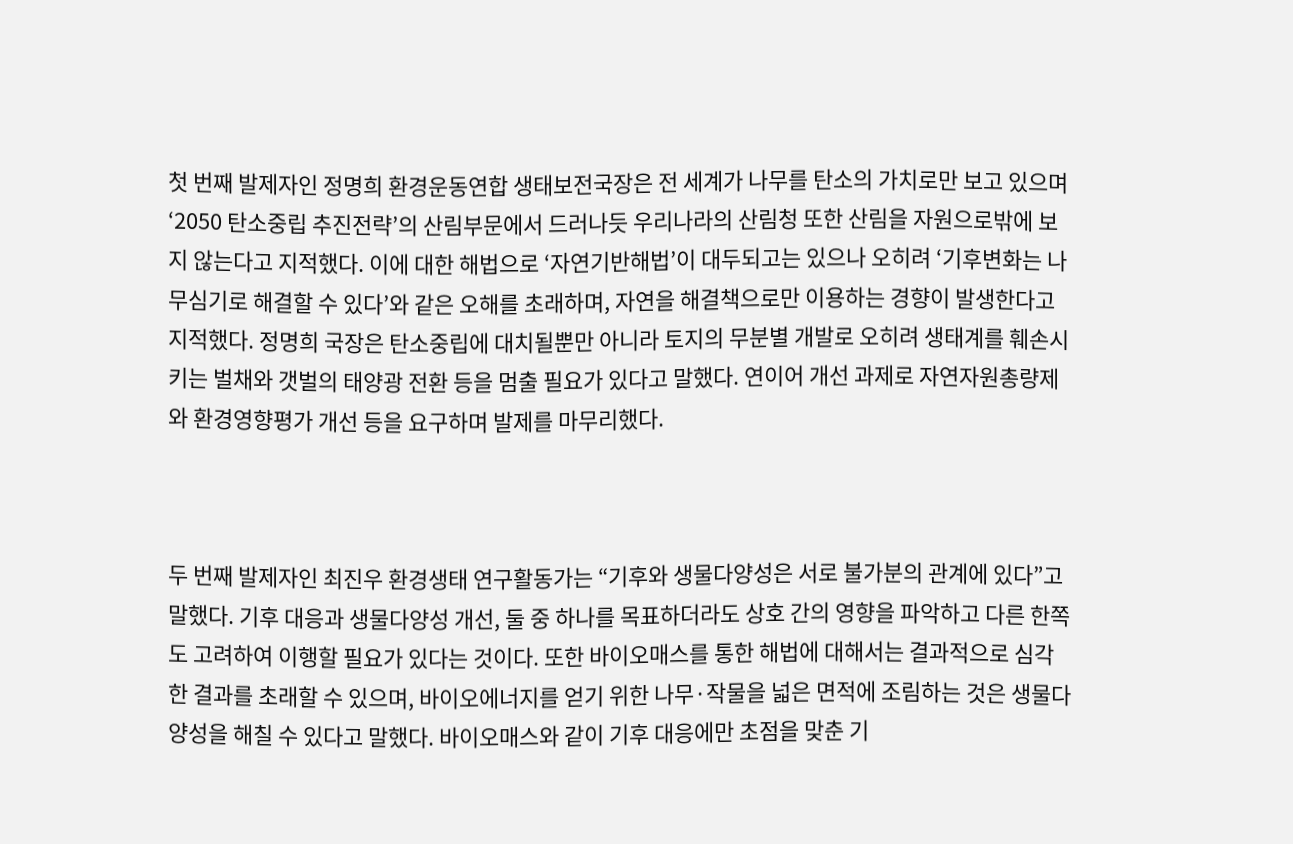첫 번째 발제자인 정명희 환경운동연합 생태보전국장은 전 세계가 나무를 탄소의 가치로만 보고 있으며 ‘2050 탄소중립 추진전략’의 산림부문에서 드러나듯 우리나라의 산림청 또한 산림을 자원으로밖에 보지 않는다고 지적했다. 이에 대한 해법으로 ‘자연기반해법’이 대두되고는 있으나 오히려 ‘기후변화는 나무심기로 해결할 수 있다’와 같은 오해를 초래하며, 자연을 해결책으로만 이용하는 경향이 발생한다고 지적했다. 정명희 국장은 탄소중립에 대치될뿐만 아니라 토지의 무분별 개발로 오히려 생태계를 훼손시키는 벌채와 갯벌의 태양광 전환 등을 멈출 필요가 있다고 말했다. 연이어 개선 과제로 자연자원총량제와 환경영향평가 개선 등을 요구하며 발제를 마무리했다.



두 번째 발제자인 최진우 환경생태 연구활동가는 “기후와 생물다양성은 서로 불가분의 관계에 있다”고 말했다. 기후 대응과 생물다양성 개선, 둘 중 하나를 목표하더라도 상호 간의 영향을 파악하고 다른 한쪽도 고려하여 이행할 필요가 있다는 것이다. 또한 바이오매스를 통한 해법에 대해서는 결과적으로 심각한 결과를 초래할 수 있으며, 바이오에너지를 얻기 위한 나무·작물을 넓은 면적에 조림하는 것은 생물다양성을 해칠 수 있다고 말했다. 바이오매스와 같이 기후 대응에만 초점을 맞춘 기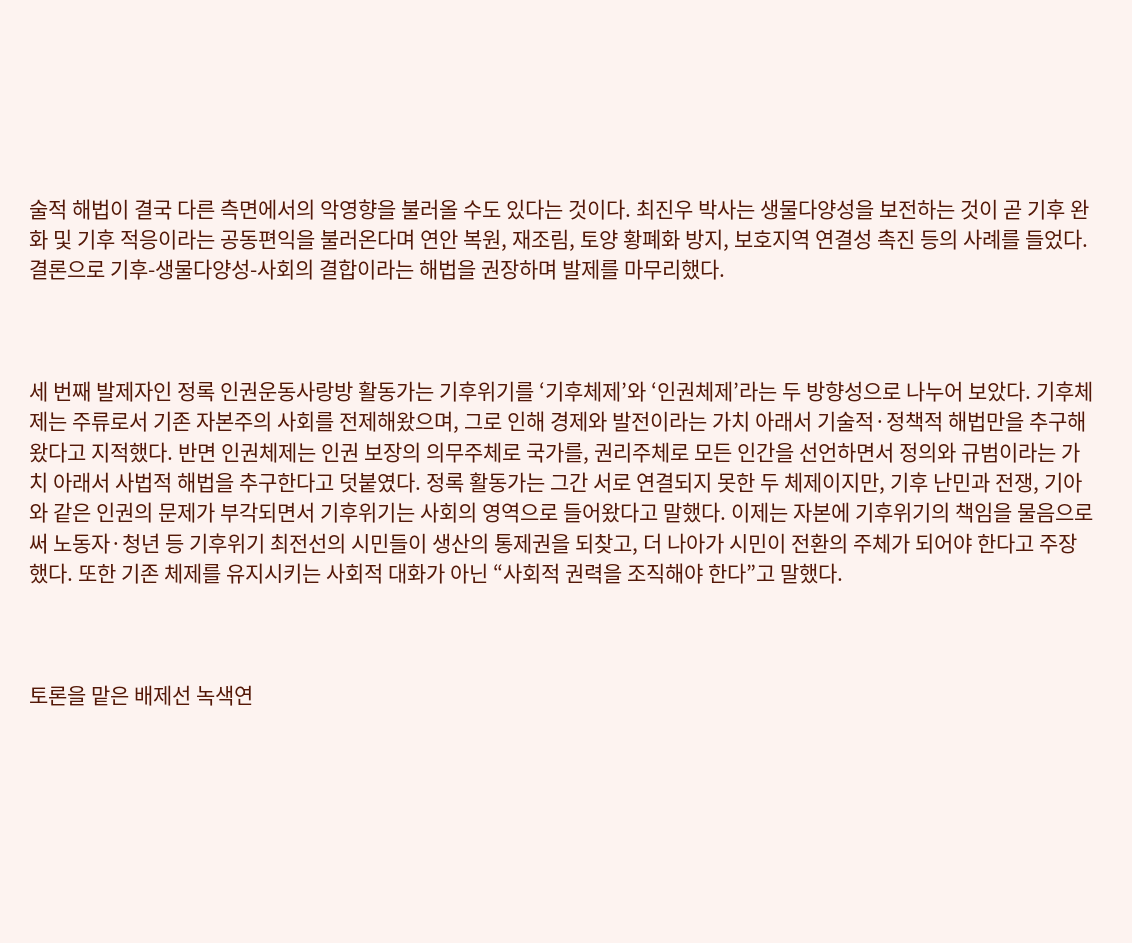술적 해법이 결국 다른 측면에서의 악영향을 불러올 수도 있다는 것이다. 최진우 박사는 생물다양성을 보전하는 것이 곧 기후 완화 및 기후 적응이라는 공동편익을 불러온다며 연안 복원, 재조림, 토양 황폐화 방지, 보호지역 연결성 촉진 등의 사례를 들었다. 결론으로 기후-생물다양성-사회의 결합이라는 해법을 권장하며 발제를 마무리했다.



세 번째 발제자인 정록 인권운동사랑방 활동가는 기후위기를 ‘기후체제’와 ‘인권체제’라는 두 방향성으로 나누어 보았다. 기후체제는 주류로서 기존 자본주의 사회를 전제해왔으며, 그로 인해 경제와 발전이라는 가치 아래서 기술적·정책적 해법만을 추구해 왔다고 지적했다. 반면 인권체제는 인권 보장의 의무주체로 국가를, 권리주체로 모든 인간을 선언하면서 정의와 규범이라는 가치 아래서 사법적 해법을 추구한다고 덧붙였다. 정록 활동가는 그간 서로 연결되지 못한 두 체제이지만, 기후 난민과 전쟁, 기아와 같은 인권의 문제가 부각되면서 기후위기는 사회의 영역으로 들어왔다고 말했다. 이제는 자본에 기후위기의 책임을 물음으로써 노동자·청년 등 기후위기 최전선의 시민들이 생산의 통제권을 되찾고, 더 나아가 시민이 전환의 주체가 되어야 한다고 주장했다. 또한 기존 체제를 유지시키는 사회적 대화가 아닌 “사회적 권력을 조직해야 한다”고 말했다.



토론을 맡은 배제선 녹색연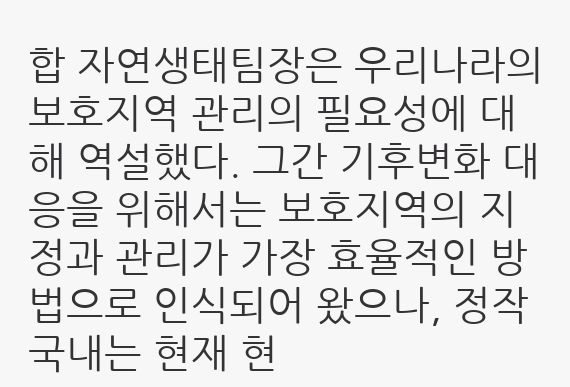합 자연생태팀장은 우리나라의 보호지역 관리의 필요성에 대해 역설했다. 그간 기후변화 대응을 위해서는 보호지역의 지정과 관리가 가장 효율적인 방법으로 인식되어 왔으나, 정작 국내는 현재 현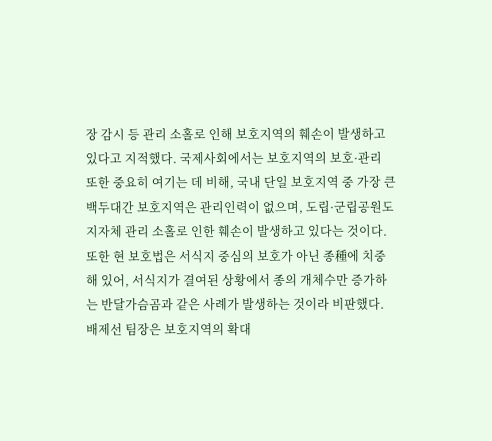장 감시 등 관리 소홀로 인해 보호지역의 훼손이 발생하고 있다고 지적했다. 국제사회에서는 보호지역의 보호·관리 또한 중요히 여기는 데 비해, 국내 단일 보호지역 중 가장 큰 백두대간 보호지역은 관리인력이 없으며, 도립·군립공원도 지자체 관리 소홀로 인한 훼손이 발생하고 있다는 것이다. 또한 현 보호법은 서식지 중심의 보호가 아닌 종種에 치중해 있어, 서식지가 결여된 상황에서 종의 개체수만 증가하는 반달가슴곰과 같은 사례가 발생하는 것이라 비판했다. 배제선 팀장은 보호지역의 확대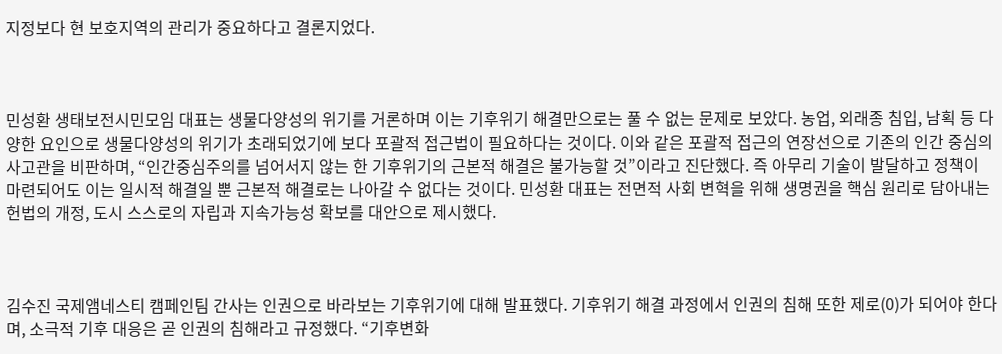지정보다 현 보호지역의 관리가 중요하다고 결론지었다.



민성환 생태보전시민모임 대표는 생물다양성의 위기를 거론하며 이는 기후위기 해결만으로는 풀 수 없는 문제로 보았다. 농업, 외래종 침입, 남획 등 다양한 요인으로 생물다양성의 위기가 초래되었기에 보다 포괄적 접근법이 필요하다는 것이다. 이와 같은 포괄적 접근의 연장선으로 기존의 인간 중심의 사고관을 비판하며, “인간중심주의를 넘어서지 않는 한 기후위기의 근본적 해결은 불가능할 것”이라고 진단했다. 즉 아무리 기술이 발달하고 정책이 마련되어도 이는 일시적 해결일 뿐 근본적 해결로는 나아갈 수 없다는 것이다. 민성환 대표는 전면적 사회 변혁을 위해 생명권을 핵심 원리로 담아내는 헌법의 개정, 도시 스스로의 자립과 지속가능성 확보를 대안으로 제시했다.



김수진 국제앰네스티 캠페인팀 간사는 인권으로 바라보는 기후위기에 대해 발표했다. 기후위기 해결 과정에서 인권의 침해 또한 제로(0)가 되어야 한다며, 소극적 기후 대응은 곧 인권의 침해라고 규정했다. “기후변화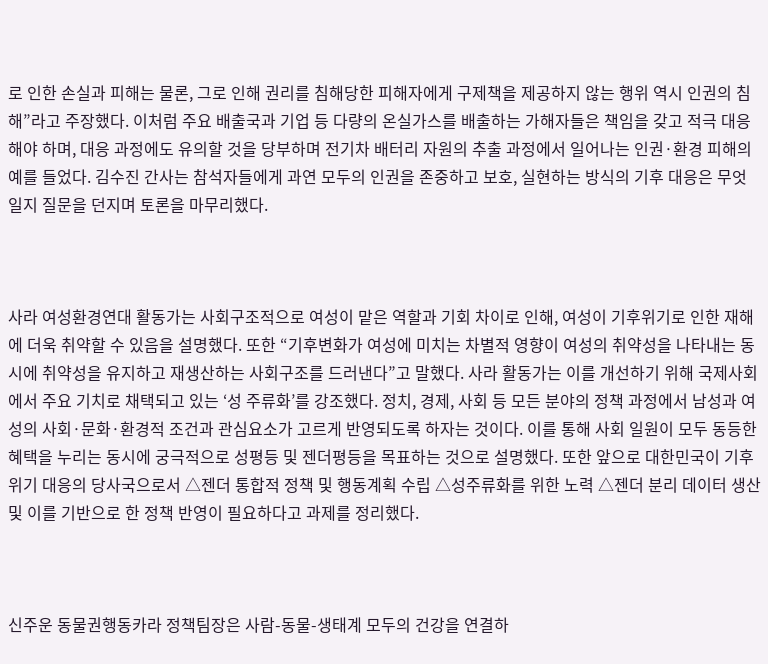로 인한 손실과 피해는 물론, 그로 인해 권리를 침해당한 피해자에게 구제책을 제공하지 않는 행위 역시 인권의 침해”라고 주장했다. 이처럼 주요 배출국과 기업 등 다량의 온실가스를 배출하는 가해자들은 책임을 갖고 적극 대응해야 하며, 대응 과정에도 유의할 것을 당부하며 전기차 배터리 자원의 추출 과정에서 일어나는 인권·환경 피해의 예를 들었다. 김수진 간사는 참석자들에게 과연 모두의 인권을 존중하고 보호, 실현하는 방식의 기후 대응은 무엇일지 질문을 던지며 토론을 마무리했다.



사라 여성환경연대 활동가는 사회구조적으로 여성이 맡은 역할과 기회 차이로 인해, 여성이 기후위기로 인한 재해에 더욱 취약할 수 있음을 설명했다. 또한 “기후변화가 여성에 미치는 차별적 영향이 여성의 취약성을 나타내는 동시에 취약성을 유지하고 재생산하는 사회구조를 드러낸다”고 말했다. 사라 활동가는 이를 개선하기 위해 국제사회에서 주요 기치로 채택되고 있는 ‘성 주류화’를 강조했다. 정치, 경제, 사회 등 모든 분야의 정책 과정에서 남성과 여성의 사회·문화·환경적 조건과 관심요소가 고르게 반영되도록 하자는 것이다. 이를 통해 사회 일원이 모두 동등한 혜택을 누리는 동시에 궁극적으로 성평등 및 젠더평등을 목표하는 것으로 설명했다. 또한 앞으로 대한민국이 기후위기 대응의 당사국으로서 △젠더 통합적 정책 및 행동계획 수립 △성주류화를 위한 노력 △젠더 분리 데이터 생산 및 이를 기반으로 한 정책 반영이 필요하다고 과제를 정리했다.



신주운 동물권행동카라 정책팀장은 사람-동물-생태계 모두의 건강을 연결하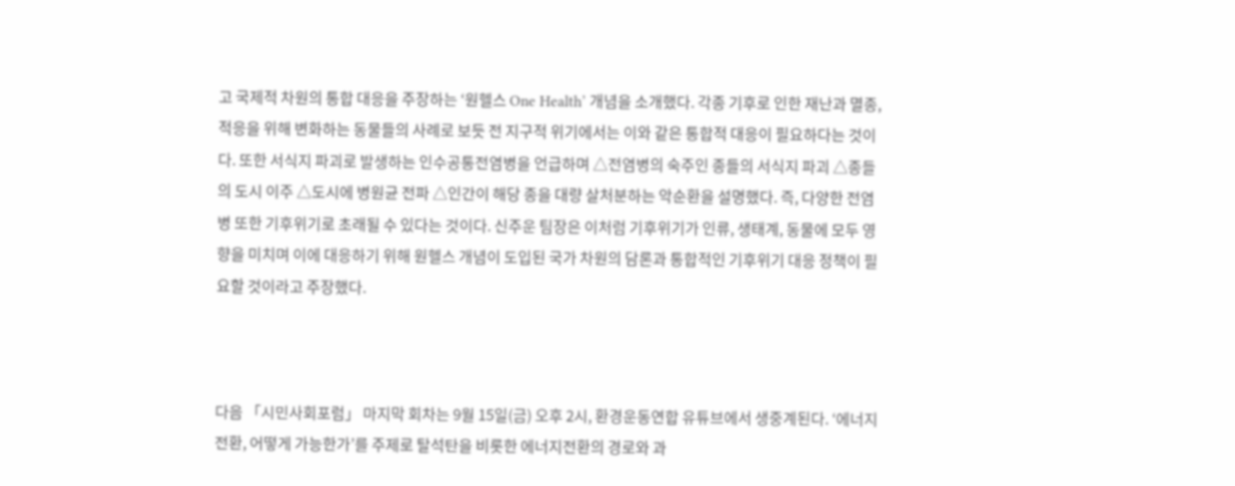고 국제적 차원의 통합 대응을 주장하는 ‘원헬스 One Health’ 개념을 소개했다. 각종 기후로 인한 재난과 멸종, 적응을 위해 변화하는 동물들의 사례로 보듯 전 지구적 위기에서는 이와 같은 통합적 대응이 필요하다는 것이다. 또한 서식지 파괴로 발생하는 인수공통전염병을 언급하며 △전염병의 숙주인 종들의 서식지 파괴 △종들의 도시 이주 △도시에 병원균 전파 △인간이 해당 종을 대량 살처분하는 악순환을 설명했다. 즉, 다양한 전염병 또한 기후위기로 초래될 수 있다는 것이다. 신주운 팀장은 이처럼 기후위기가 인류, 생태계, 동물에 모두 영향을 미치며 이에 대응하기 위해 원헬스 개념이 도입된 국가 차원의 담론과 통합적인 기후위기 대응 정책이 필요할 것이라고 주장했다.



다음 「시민사회포럼」 마지막 회차는 9월 15일(금) 오후 2시, 환경운동연합 유튜브에서 생중계된다. ‘에너지전환, 어떻게 가능한가’를 주제로 탈석탄을 비롯한 에너지전환의 경로와 과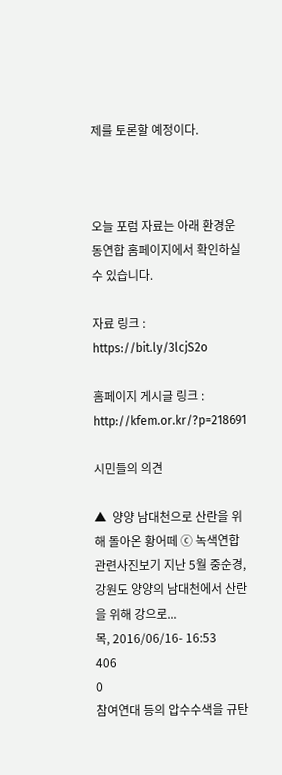제를 토론할 예정이다.



오늘 포럼 자료는 아래 환경운동연합 홈페이지에서 확인하실 수 있습니다.

자료 링크 : https://bit.ly/3lcjS2o

홈페이지 게시글 링크 : http://kfem.or.kr/?p=218691

시민들의 의견

▲  양양 남대천으로 산란을 위해 돌아온 황어떼 ⓒ 녹색연합 관련사진보기 지난 5월 중순경, 강원도 양양의 남대천에서 산란을 위해 강으로...
목, 2016/06/16- 16:53
406
0
참여연대 등의 압수수색을 규탄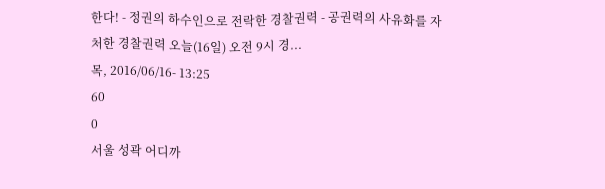한다! - 정권의 하수인으로 전락한 경찰권력 - 공권력의 사유화를 자처한 경찰권력 오늘(16일) 오전 9시 경...
목, 2016/06/16- 13:25
60
0
서울 성곽 어디까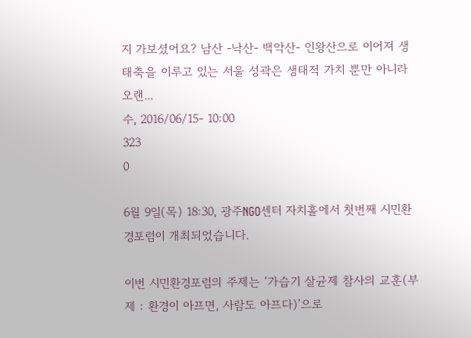지 가보셨어요? 남산 -낙산- 백악산- 인왕산으로 이어져 생태축을 이루고 있는 서울 성곽은 생태적 가치 뿐만 아니라 오랜...
수, 2016/06/15- 10:00
323
0

6월 9일(목) 18:30, 광주NGO센터 자치홀에서 첫번째 시민환경포럼이 개최되었습니다.

이번 시민환경포럼의 주제는 ‘가습기 살균제 참사의 교훈(부제 : 환경이 아프면, 사람도 아프다)’으로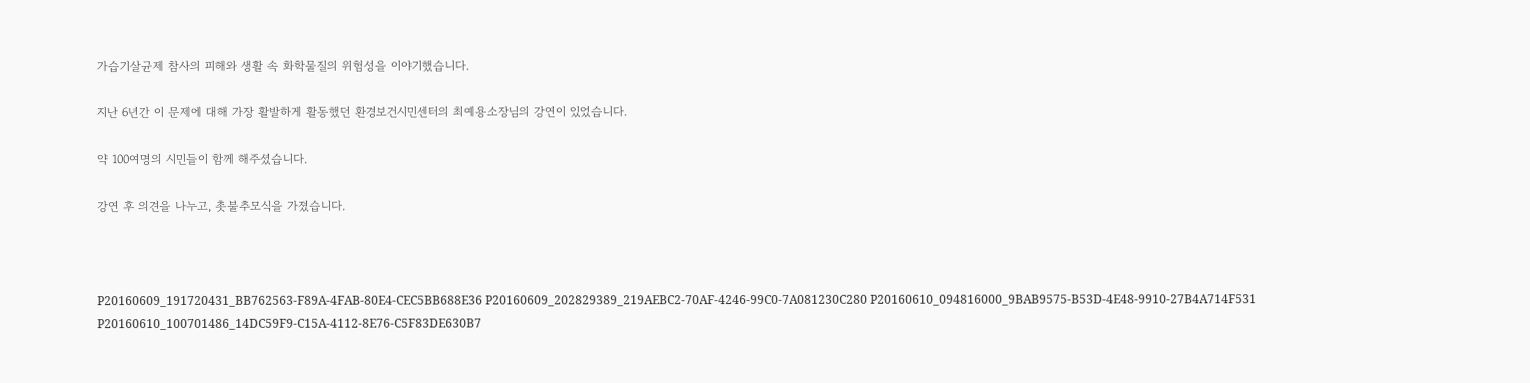가습기살균제 참사의 피해와 생활 속 화학물질의 위험성을 이야기했습니다.

지난 6년간 이 문제에 대해 가장 활발하게 활동했던 환경보건시민센터의 최예용소장님의 강연이 있었습니다.

약 100여명의 시민들이 함께 해주셨습니다.

강연 후 의견을 나누고, 촛불추모식을 가졌습니다.



P20160609_191720431_BB762563-F89A-4FAB-80E4-CEC5BB688E36 P20160609_202829389_219AEBC2-70AF-4246-99C0-7A081230C280 P20160610_094816000_9BAB9575-B53D-4E48-9910-27B4A714F531 P20160610_100701486_14DC59F9-C15A-4112-8E76-C5F83DE630B7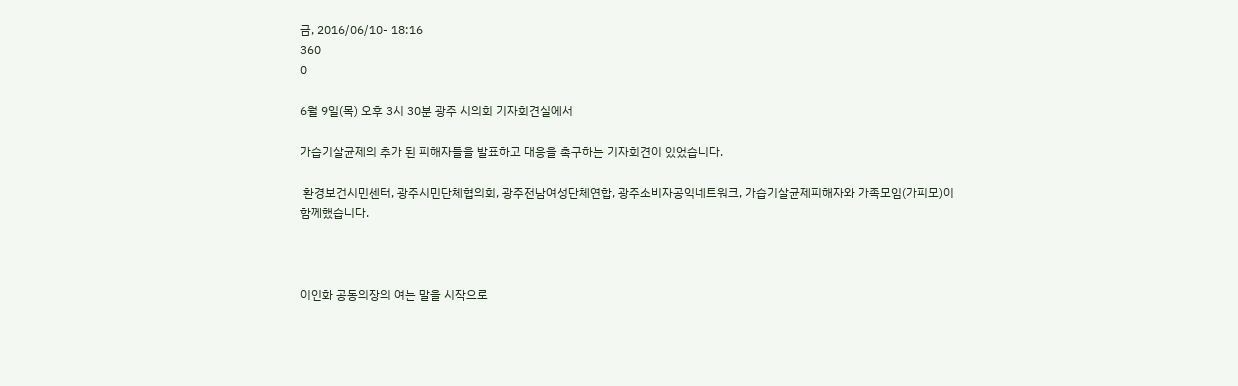금, 2016/06/10- 18:16
360
0

6월 9일(목) 오후 3시 30분 광주 시의회 기자회견실에서

가습기살균제의 추가 된 피해자들을 발표하고 대응을 촉구하는 기자회견이 있었습니다.

 환경보건시민센터, 광주시민단체협의회, 광주전남여성단체연합, 광주소비자공익네트워크, 가습기살균제피해자와 가족모임(가피모)이 함께했습니다.



이인화 공동의장의 여는 말을 시작으로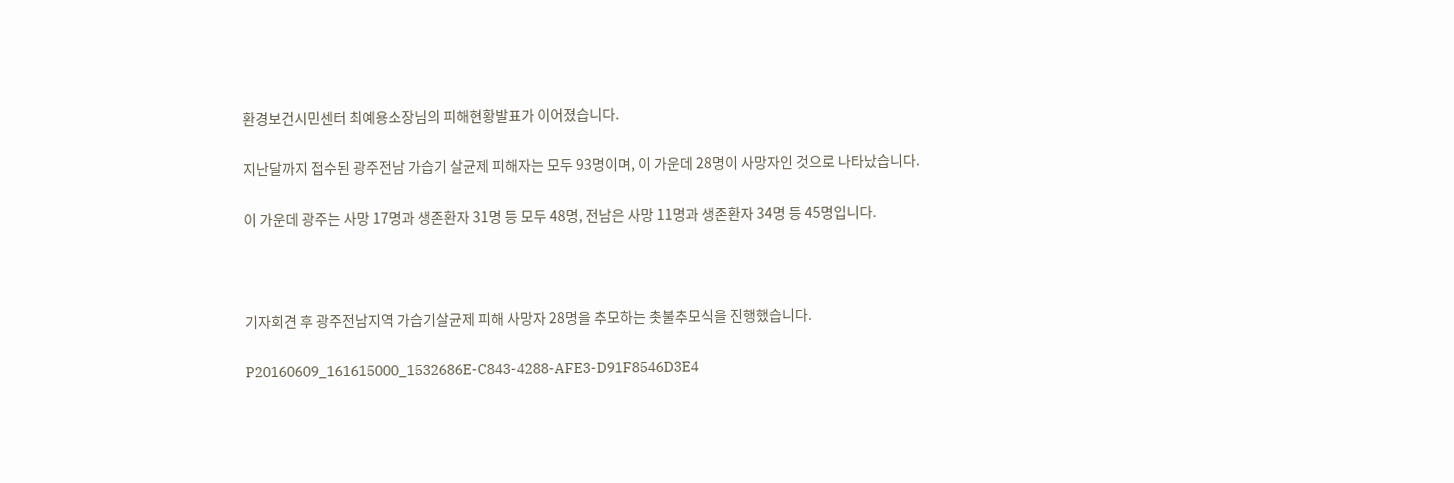환경보건시민센터 최예용소장님의 피해현황발표가 이어졌습니다.

지난달까지 접수된 광주전남 가습기 살균제 피해자는 모두 93명이며, 이 가운데 28명이 사망자인 것으로 나타났습니다.

이 가운데 광주는 사망 17명과 생존환자 31명 등 모두 48명, 전남은 사망 11명과 생존환자 34명 등 45명입니다.



기자회견 후 광주전남지역 가습기살균제 피해 사망자 28명을 추모하는 촛불추모식을 진행했습니다.

P20160609_161615000_1532686E-C843-4288-AFE3-D91F8546D3E4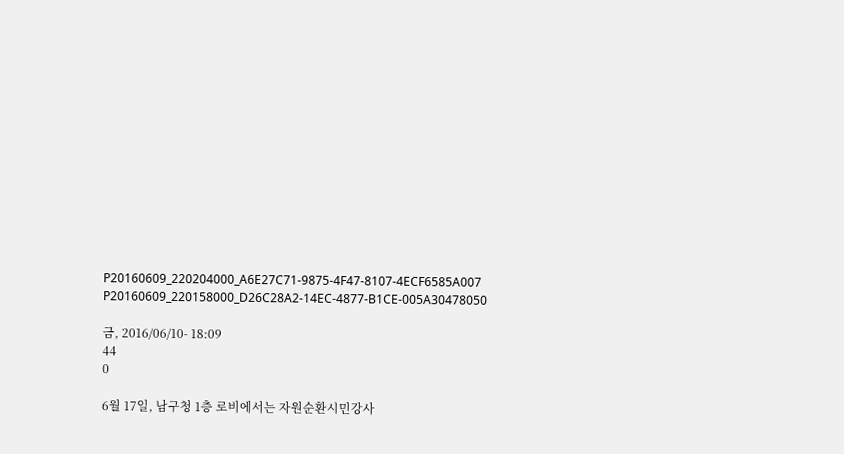P20160609_220204000_A6E27C71-9875-4F47-8107-4ECF6585A007 P20160609_220158000_D26C28A2-14EC-4877-B1CE-005A30478050

금, 2016/06/10- 18:09
44
0

6월 17일, 남구청 1층 로비에서는 자원순환시민강사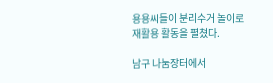용용씨들이 분리수거 놀이로 재활용 활동을 펼쳤다.

남구 나눔장터에서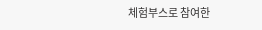체험부스로 참여한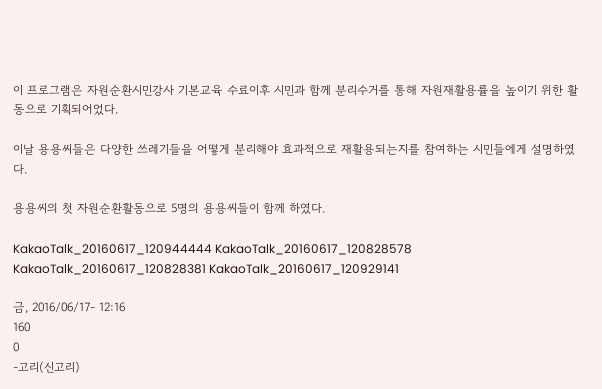이 프로그램은 자원순환시민강사 기본교육 수료이후 시민과 함께 분리수거를 통해 자원재활용률을 높이기 위한 활동으로 기획되어었다.

이날 용용씨들은 다양한 쓰레기들을 어떻게 분리해야 효과적으로 재활용되는지를 참여하는 시민들에게 설명하였다.

용용씨의 첫 자원순환활동으로 5명의 용용씨들이 함께 하였다.

KakaoTalk_20160617_120944444 KakaoTalk_20160617_120828578 KakaoTalk_20160617_120828381 KakaoTalk_20160617_120929141

금, 2016/06/17- 12:16
160
0
-고리(신고리)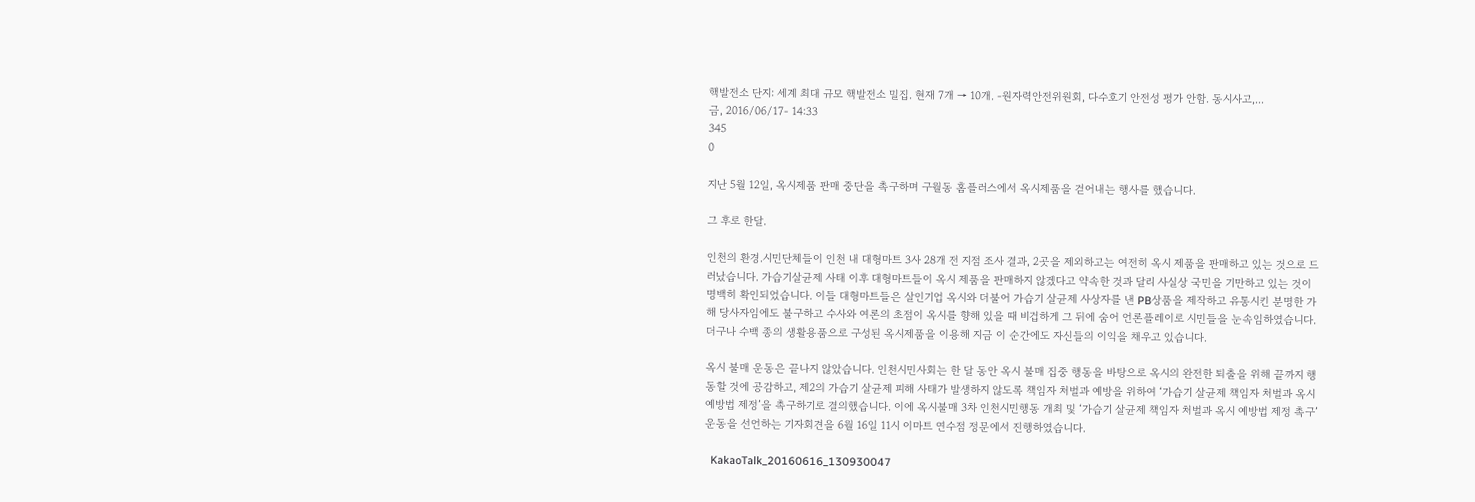핵발전소 단지: 세계 최대 규모 핵발전소 밀집. 현재 7개 → 10개. -원자력안전위원회, 다수호기 안전성 평가 안함. 동시사고,...
금, 2016/06/17- 14:33
345
0

지난 5월 12일, 옥시제품 판매 중단을 촉구하며 구월동 홈플러스에서 옥시제품을 걷어내는 행사를 했습니다.

그 후로 한달.

인천의 환경.시민단체들이 인천 내 대형마트 3사 28개 전 지점 조사 결과, 2곳을 제외하고는 여전히 옥시 제품을 판매하고 있는 것으로 드러났습니다. 가습기살균제 사태 이후 대형마트들이 옥시 제품을 판매하지 않겠다고 약속한 것과 달리 사실상 국민을 기만하고 있는 것이 명백히 확인되었습니다. 이들 대형마트들은 살인기업 옥시와 더불어 가습기 살균제 사상자를 낸 PB상품을 제작하고 유통시킨 분명한 가해 당사자임에도 불구하고 수사와 여론의 초점이 옥시를 향해 있을 때 비겁하게 그 뒤에 숨어 언론플레이로 시민들을 눈속임하였습니다. 더구나 수백 종의 생활용품으로 구성된 옥시제품을 이용해 지금 이 순간에도 자신들의 이익을 채우고 있습니다.

옥시 불매 운동은 끝나지 않았습니다. 인천시민사회는 한 달 동안 옥시 불매 집중 행동을 바탕으로 옥시의 완전한 퇴출을 위해 끝까지 행동할 것에 공감하고, 제2의 가습기 살균제 피해 사태가 발생하지 않도록 책임자 처벌과 예방을 위하여 ‘가습기 살균제 책임자 처벌과 옥시 예방법 제정’을 촉구하기로 결의했습니다. 이에 옥시불매 3차 인천시민행동 개최 및 ‘가습기 살균제 책임자 처벌과 옥시 예방법 제정 촉구’ 운동을 선언하는 기자회견을 6월 16일 11시 이마트 연수점 정문에서 진행하였습니다.

  KakaoTalk_20160616_130930047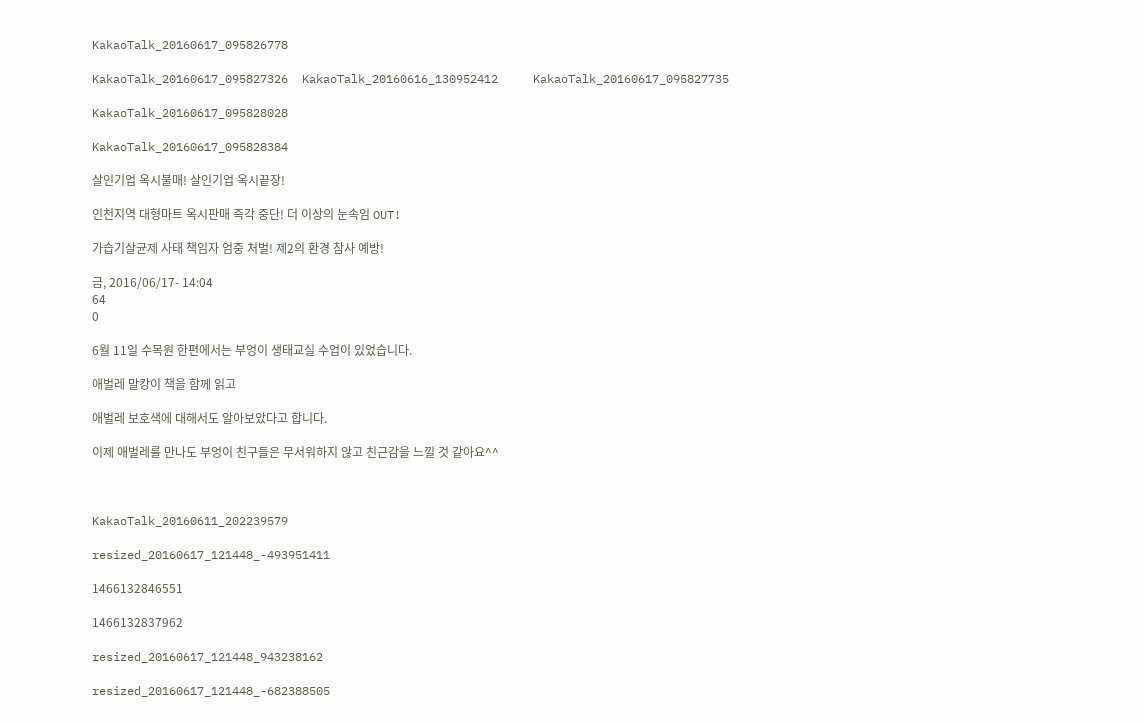KakaoTalk_20160617_095826778

KakaoTalk_20160617_095827326  KakaoTalk_20160616_130952412     KakaoTalk_20160617_095827735

KakaoTalk_20160617_095828028

KakaoTalk_20160617_095828384

살인기업 옥시불매! 살인기업 옥시끝장!

인천지역 대형마트 옥시판매 즉각 중단! 더 이상의 눈속임 OUT!

가습기살균제 사태 책임자 엄중 처벌! 제2의 환경 참사 예방!

금, 2016/06/17- 14:04
64
0

6월 11일 수목원 한편에서는 부엉이 생태교실 수업이 있었습니다.

애벌레 말캉이 책을 함께 읽고

애벌레 보호색에 대해서도 알아보았다고 합니다.

이제 애벌레를 만나도 부엉이 친구들은 무서워하지 않고 친근감을 느낄 것 같아요^^



KakaoTalk_20160611_202239579

resized_20160617_121448_-493951411

1466132846551

1466132837962

resized_20160617_121448_943238162

resized_20160617_121448_-682388505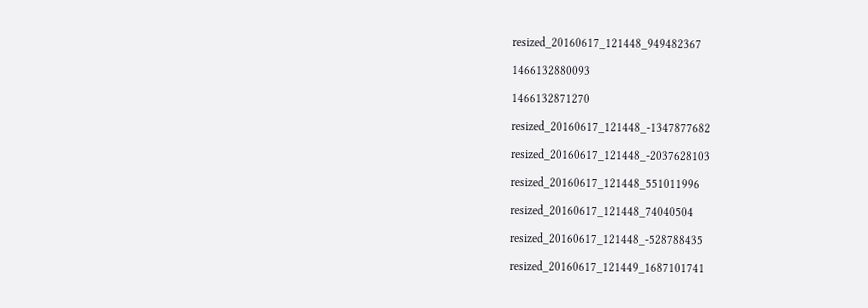resized_20160617_121448_949482367

1466132880093

1466132871270

resized_20160617_121448_-1347877682

resized_20160617_121448_-2037628103

resized_20160617_121448_551011996

resized_20160617_121448_74040504

resized_20160617_121448_-528788435

resized_20160617_121449_1687101741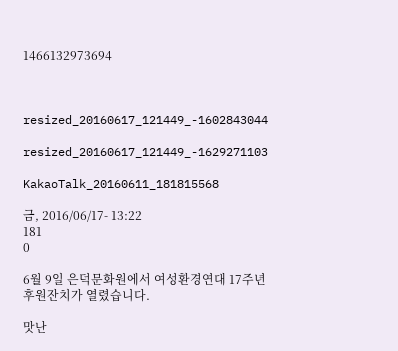1466132973694



resized_20160617_121449_-1602843044

resized_20160617_121449_-1629271103

KakaoTalk_20160611_181815568

금, 2016/06/17- 13:22
181
0

6월 9일 은덕문화원에서 여성환경연대 17주년 후원잔치가 열렸습니다.

맛난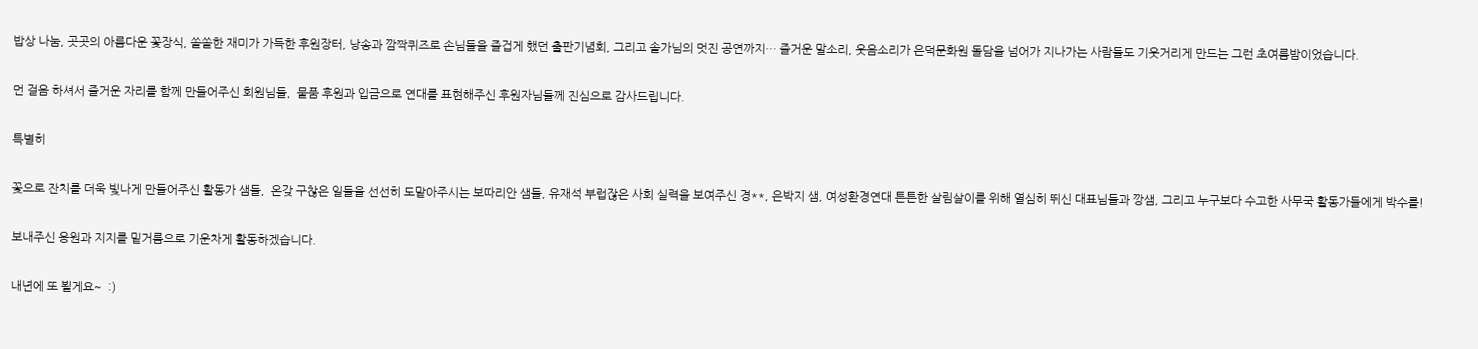밥상 나눔, 곳곳의 아름다운 꽃장식, 쏠쏠한 재미가 가득한 후원장터, 낭송과 깜짝퀴즈로 손님들을 즐겁게 했던 출판기념회, 그리고 솔가님의 멋진 공연까지… 즐거운 말소리, 웃음소리가 은덕문화원 돌담을 넘어가 지나가는 사람들도 기웃거리게 만드는 그런 초여름밤이었습니다.

먼 걸음 하셔서 즐거운 자리를 함께 만들어주신 회원님들,  물품 후원과 입금으로 연대를 표현해주신 후원자님들께 진심으로 감사드립니다.

특별히

꽃으로 잔치를 더욱 빛나게 만들어주신 활동가 샘들,  온갖 구찮은 일들을 선선히 도맡아주시는 보따리안 샘들, 유재석 부럽잖은 사회 실력을 보여주신 경**, 은박지 샘, 여성환경연대 튼튼한 살림살이를 위해 열심히 뛰신 대표님들과 깡샘, 그리고 누구보다 수고한 사무국 활동가들에게 박수를!

보내주신 응원과 지지를 밑거름으로 기운차게 활동하겠습니다.

내년에 또 뵐게요~  :)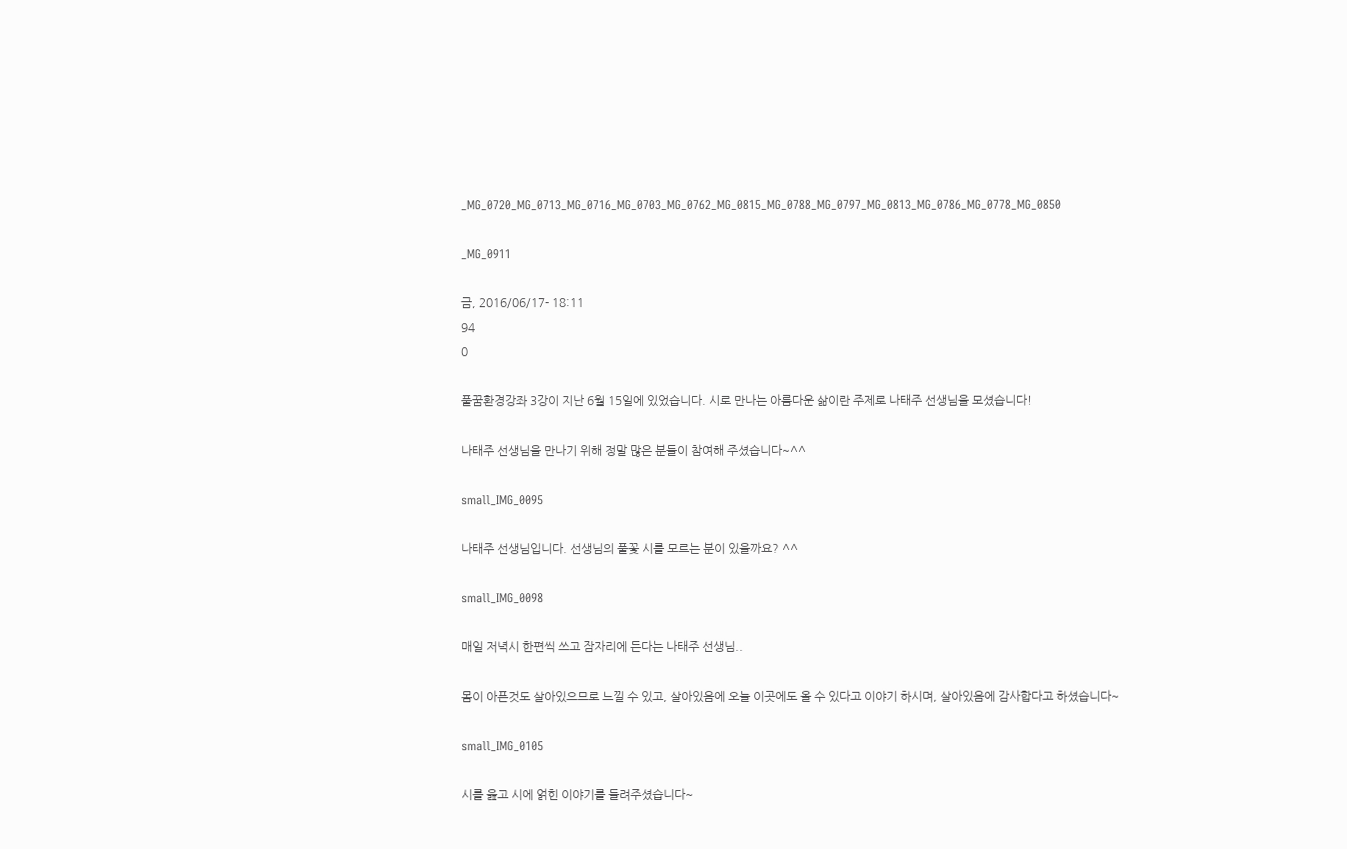_MG_0720_MG_0713_MG_0716_MG_0703_MG_0762_MG_0815_MG_0788_MG_0797_MG_0813_MG_0786_MG_0778_MG_0850

_MG_0911

금, 2016/06/17- 18:11
94
0

풀꿈환경강좌 3강이 지난 6월 15일에 있었습니다. 시로 만나는 아름다운 삶이란 주제로 나태주 선생님을 모셨습니다!

나태주 선생님을 만나기 위해 정말 많은 분들이 참여해 주셨습니다~^^

small_IMG_0095

나태주 선생님입니다. 선생님의 풀꽃 시를 모르는 분이 있을까요? ^^

small_IMG_0098

매일 저녁시 한편씩 쓰고 잠자리에 든다는 나태주 선생님..

몸이 아픈것도 살아있으므로 느낄 수 있고, 살아있음에 오늘 이곳에도 올 수 있다고 이야기 하시며, 살아있음에 감사합다고 하셨습니다~

small_IMG_0105

시를 읊고 시에 얽힌 이야기를 들려주셨습니다~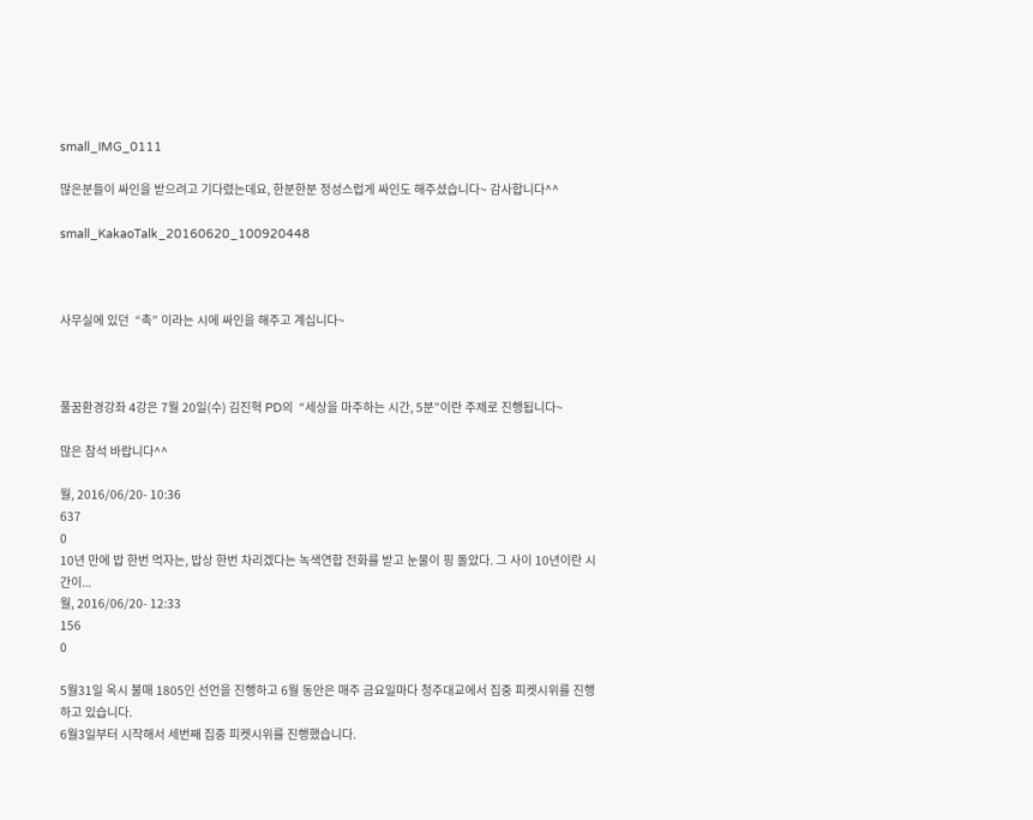small_IMG_0111

많은분들이 싸인을 받으려고 기다렸는데요, 한분한분 정성스럽게 싸인도 해주셨습니다~ 감사합니다^^

small_KakaoTalk_20160620_100920448



사무실에 있던  “촉” 이라는 시에 싸인을 해주고 계십니다~



풀꿈환경강좌 4강은 7월 20일(수) 김진혁 PD의  “세상을 마주하는 시간, 5분”이란 주제로 진행됩니다~

많은 참석 바랍니다^^

월, 2016/06/20- 10:36
637
0
10년 만에 밥 한번 먹자는, 밥상 한번 차리겠다는 녹색연합 전화를 받고 눈물이 핑 돌았다. 그 사이 10년이란 시간이...
월, 2016/06/20- 12:33
156
0

5월31일 옥시 불매 1805인 선언을 진행하고 6월 동안은 매주 금요일마다 청주대교에서 집중 피켓시위를 진행하고 있습니다.
6월3일부터 시작해서 세번째 집중 피켓시위를 진행했습니다.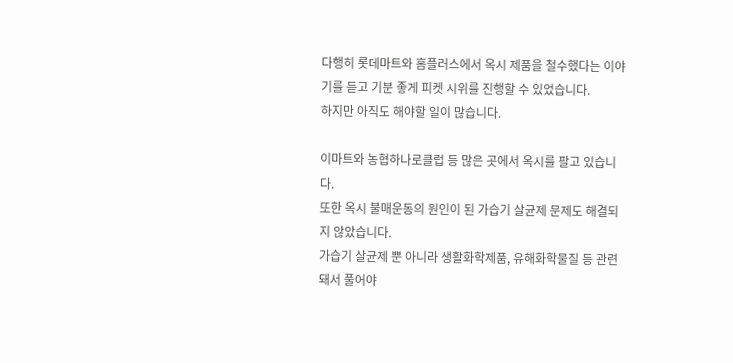다행히 롯데마트와 홈플러스에서 옥시 제품을 철수했다는 이야기를 듣고 기분 좋게 피켓 시위를 진행할 수 있었습니다.
하지만 아직도 해야할 일이 많습니다.

이마트와 농협하나로클럽 등 많은 곳에서 옥시를 팔고 있습니다.
또한 옥시 불매운동의 원인이 된 가습기 살균제 문제도 해결되지 않았습니다.
가습기 살균제 뿐 아니라 생활화학제품, 유해화학물질 등 관련돼서 풀어야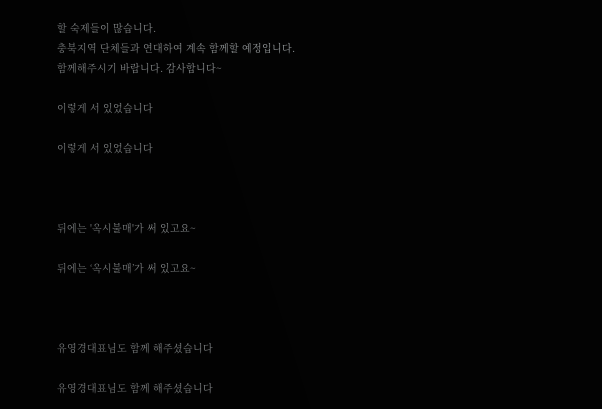할 숙제들이 많습니다.
충북지역 단체들과 연대하여 계속 함께할 예정입니다.
함께해주시기 바랍니다. 감사합니다~

이렇게 서 있었습니다

이렇게 서 있었습니다



뒤에는 '옥시불매'가 써 있고요~

뒤에는 ‘옥시불매’가 써 있고요~



유영경대표님도 함께 해주셨습니다

유영경대표님도 함께 해주셨습니다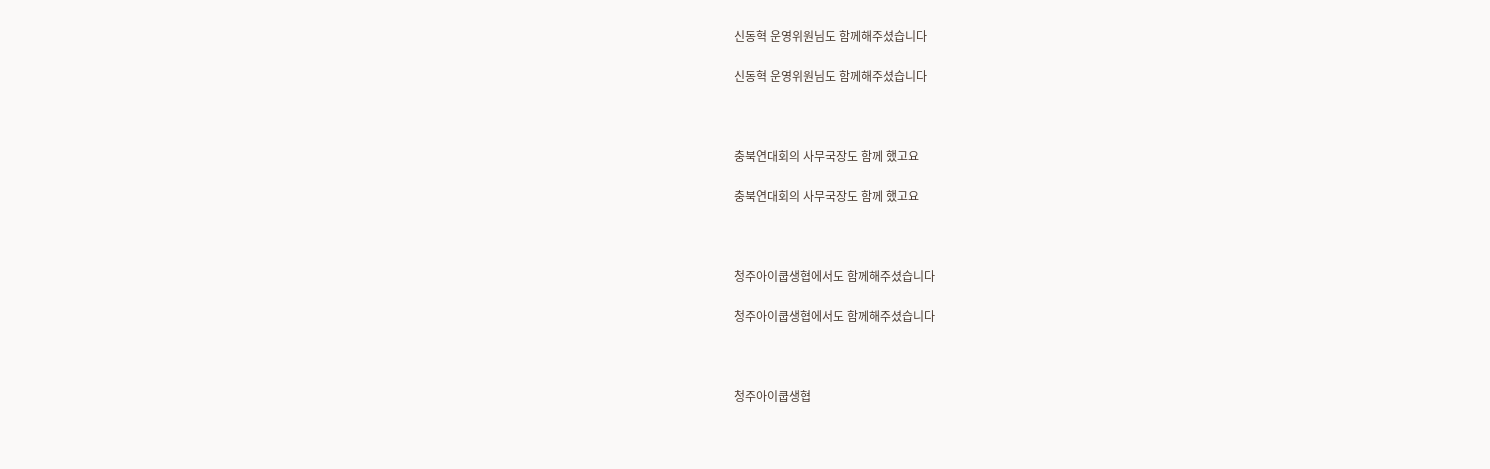신동혁 운영위원님도 함께해주셨습니다

신동혁 운영위원님도 함께해주셨습니다



충북연대회의 사무국장도 함께 했고요

충북연대회의 사무국장도 함께 했고요



청주아이쿱생협에서도 함께해주셨습니다

청주아이쿱생협에서도 함께해주셨습니다



청주아이쿱생협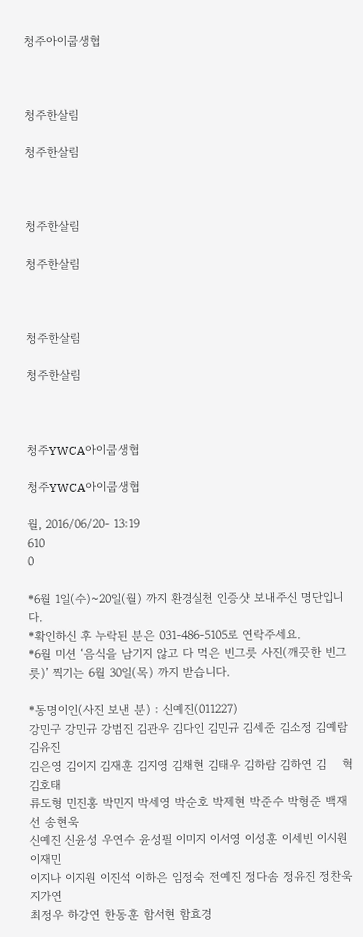청주아이쿱생협



청주한살림

청주한살림



청주한살림

청주한살림



청주한살림

청주한살림



청주YWCA아이쿱생협

청주YWCA아이쿱생협

월, 2016/06/20- 13:19
610
0

*6월 1일(수)~20일(월) 까지 환경실천 인증샷 보내주신 명단입니다.
*확인하신 후 누락된 분은 031-486-5105로 연락주세요.
*6월 미션 ‘음식을 남기지 않고 다 먹은 빈그릇 사진(깨끗한 빈그릇)’ 찍기는 6월 30일(목) 까지 받습니다.

*동명이인(사진 보낸 분) : 신예진(011227)
강민구 강민규 강범진 김관우 김다인 김민규 김세준 김소정 김예람 김유진
김은영 김이지 김재훈 김지영 김채현 김태우 김하람 김하연 김    혁 김호태
류도형 민진홍 박민지 박세영 박순호 박제현 박준수 박형준 백재선 송현욱
신예진 신윤성 우연수 윤성필 이미지 이서영 이성훈 이세빈 이시원 이재민
이지나 이지원 이진석 이하은 임정숙 전예진 정다솜 정유진 정찬욱 지가연
최정우 하강연 한동훈 함서현 함효경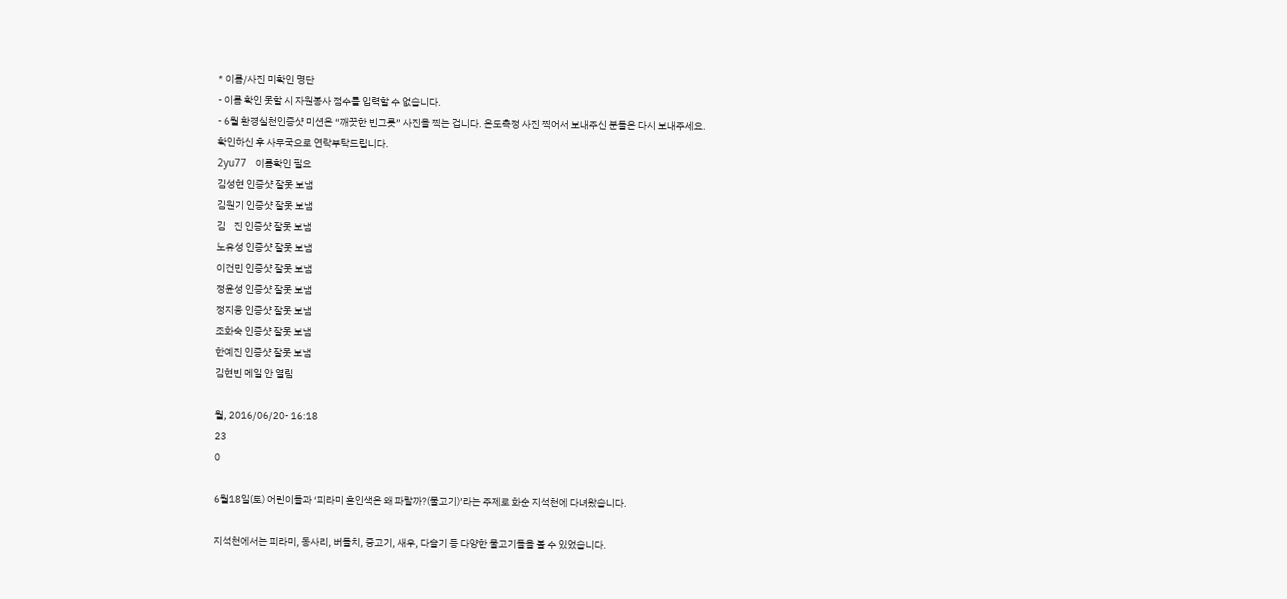* 이름/사진 미확인 명단
- 이름 확인 못할 시 자원봉사 점수를 입력할 수 없습니다.
- 6월 환경실천인증샷 미션은 “깨끗한 빈그릇” 사진을 찍는 겁니다. 온도측정 사진 찍어서 보내주신 분들은 다시 보내주세요.
확인하신 후 사무국으로 연락부탁드립니다.
2yu77   이름확인 필요
김성현 인증샷 잘못 보냄
김원기 인증샷 잘못 보냄
김    진 인증샷 잘못 보냄
노유성 인증샷 잘못 보냄
이건민 인증샷 잘못 보냄
정윤성 인증샷 잘못 보냄
정지웅 인증샷 잘못 보냄
조화숙 인증샷 잘못 보냄
한예진 인증샷 잘못 보냄
김현빈 메일 안 열림

월, 2016/06/20- 16:18
23
0

6월18일(토) 어린이들과 ‘피라미 혼인색은 왜 파랄까?(물고기)’라는 주제로 화순 지석천에 다녀왔습니다.

지석천에서는 피라미, 동사리, 버들치, 중고기, 새우, 다슬기 등 다양한 물고기들을 볼 수 있었습니다.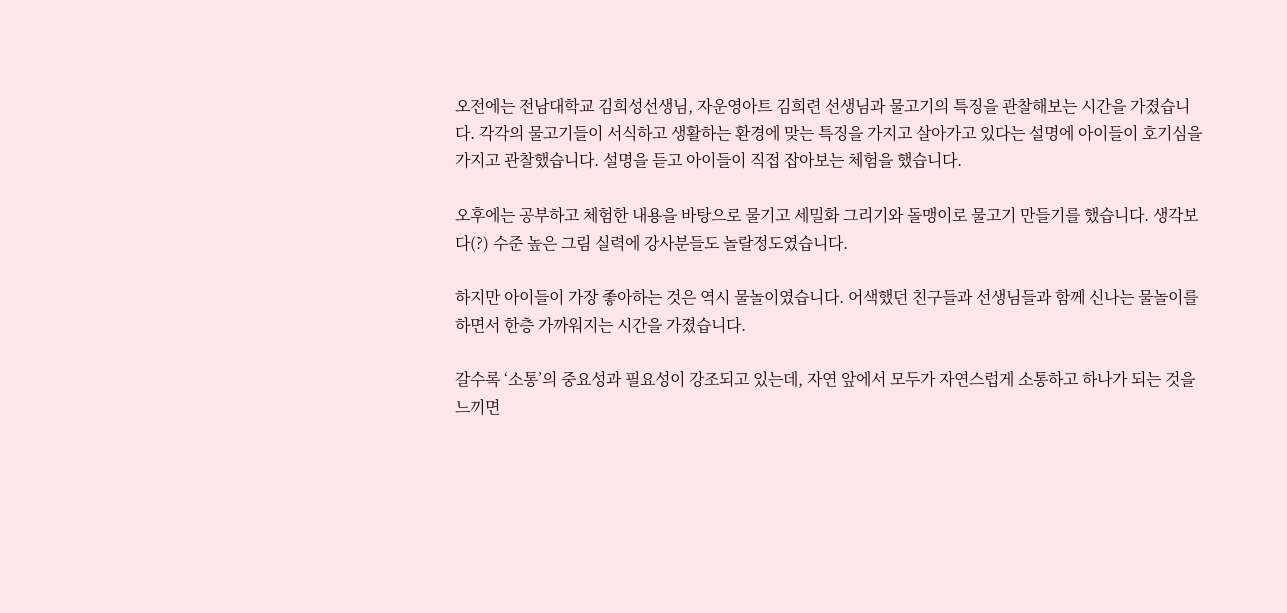오전에는 전남대학교 김희성선생님, 자운영아트 김희련 선생님과 물고기의 특징을 관찰해보는 시간을 가졌습니다. 각각의 물고기들이 서식하고 생활하는 환경에 맞는 특징을 가지고 살아가고 있다는 설명에 아이들이 호기심을 가지고 관찰했습니다. 설명을 듣고 아이들이 직접 잡아보는 체험을 했습니다.

오후에는 공부하고 체험한 내용을 바탕으로 물기고 세밀화 그리기와 돌맹이로 물고기 만들기를 했습니다. 생각보다(?) 수준 높은 그림 실력에 강사분들도 놀랄정도였습니다.

하지만 아이들이 가장 좋아하는 것은 역시 물놀이였습니다. 어색했던 친구들과 선생님들과 함께 신나는 물놀이를 하면서 한층 가까워지는 시간을 가졌습니다.

갈수록 ‘소통’의 중요성과 필요성이 강조되고 있는데, 자연 앞에서 모두가 자연스럽게 소통하고 하나가 되는 것을 느끼면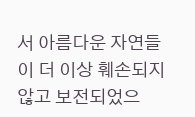서 아름다운 자연들이 더 이상 훼손되지 않고 보전되었으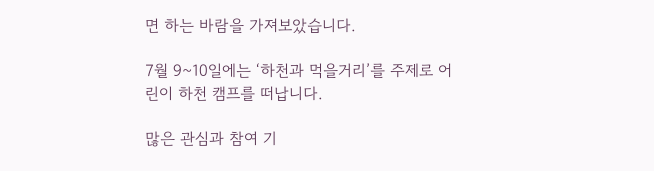면 하는 바람을 가져보았습니다.

7월 9~10일에는 ‘하천과 먹을거리’를 주제로 어린이 하천 캠프를 떠납니다.

많은 관심과 참여 기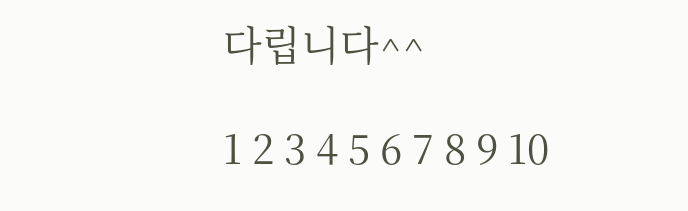다립니다^^

1 2 3 4 5 6 7 8 9 10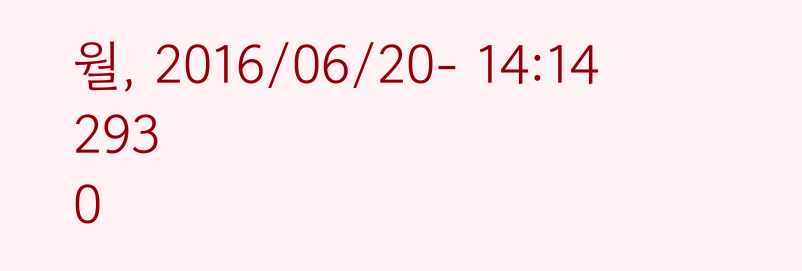월, 2016/06/20- 14:14
293
0